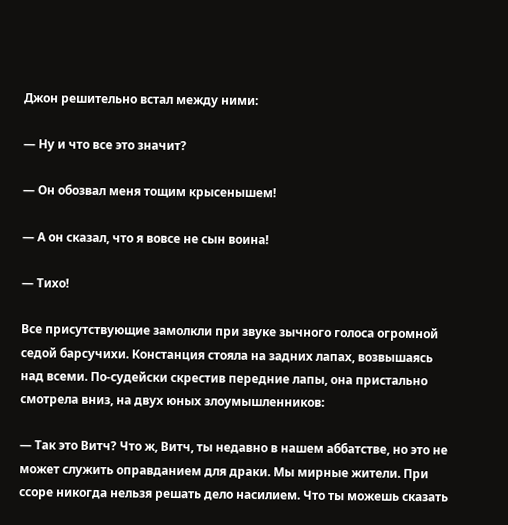Джон решительно встал между ними:

— Ну и что все это значит?

— Он обозвал меня тощим крысенышем!

— А он сказал, что я вовсе не сын воина!

— Тихо!

Все присутствующие замолкли при звуке зычного голоса огромной седой барсучихи. Констанция стояла на задних лапах, возвышаясь над всеми. По-судейски скрестив передние лапы, она пристально смотрела вниз, на двух юных злоумышленников:

— Так это Витч? Что ж, Витч, ты недавно в нашем аббатстве, но это не может служить оправданием для драки. Мы мирные жители. При ссоре никогда нельзя решать дело насилием. Что ты можешь сказать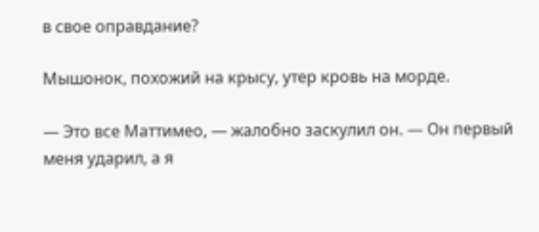в свое оправдание?

Мышонок, похожий на крысу, утер кровь на морде.

— Это все Маттимео, — жалобно заскулил он. — Он первый меня ударил, а я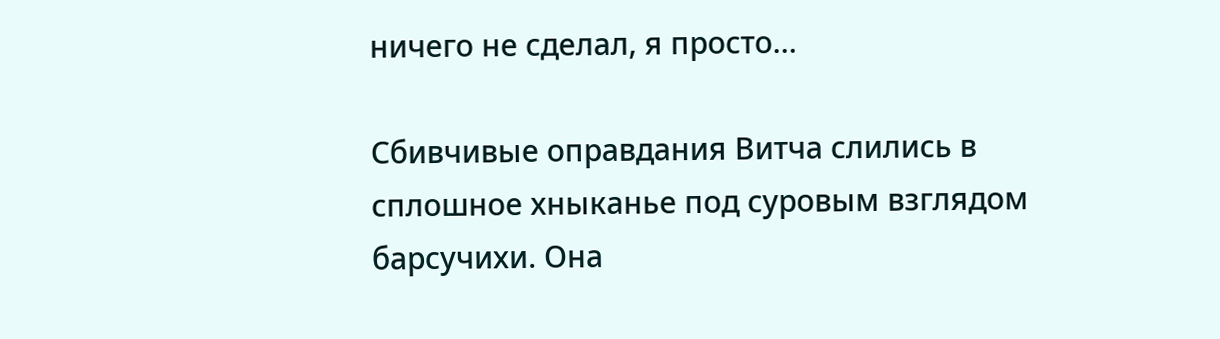ничего не сделал, я просто…

Сбивчивые оправдания Витча слились в сплошное хныканье под суровым взглядом барсучихи. Она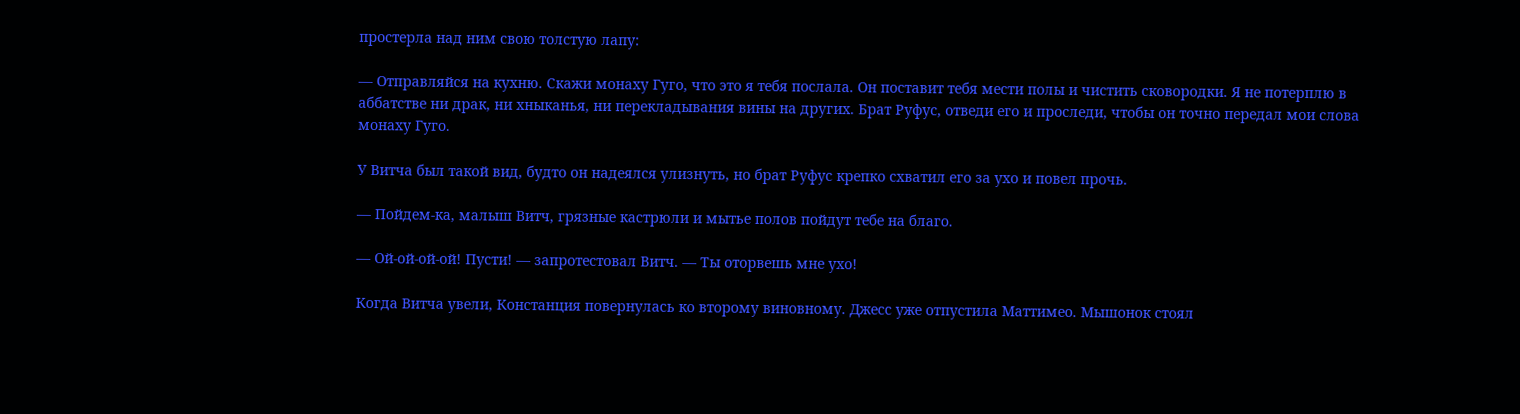простерла над ним свою толстую лапу:

— Отправляйся на кухню. Скажи монаху Гуго, что это я тебя послала. Он поставит тебя мести полы и чистить сковородки. Я не потерплю в аббатстве ни драк, ни хныканья, ни перекладывания вины на других. Брат Руфус, отведи его и проследи, чтобы он точно передал мои слова монаху Гуго.

У Витча был такой вид, будто он надеялся улизнуть, но брат Руфус крепко схватил его за ухо и повел прочь.

— Пойдем-ка, малыш Витч, грязные кастрюли и мытье полов пойдут тебе на благо.

— Ой-ой-ой-ой! Пусти! — запротестовал Витч. — Ты оторвешь мне ухо!

Когда Витча увели, Констанция повернулась ко второму виновному. Джесс уже отпустила Маттимео. Мышонок стоял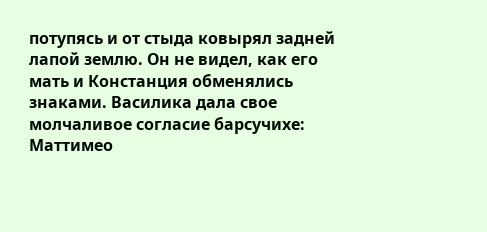потупясь и от стыда ковырял задней лапой землю. Он не видел, как его мать и Констанция обменялись знаками. Василика дала свое молчаливое согласие барсучихе: Маттимео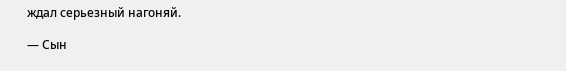ждал серьезный нагоняй.

— Сын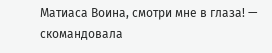Матиаса Воина, смотри мне в глаза! — скомандовала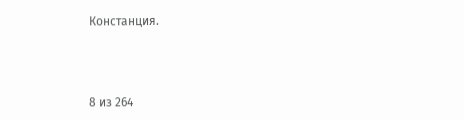Констанция.



8 из 264